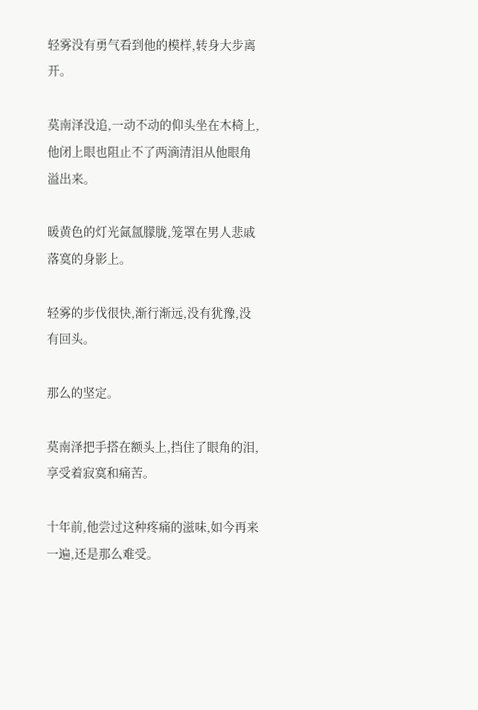轻雾没有勇气看到他的模样,转身大步离开。

莫南泽没追,一动不动的仰头坐在木椅上,他闭上眼也阻止不了两滴清泪从他眼角溢出来。

暖黄色的灯光氤氲朦胧,笼罩在男人悲戚落寞的身影上。

轻雾的步伐很快,渐行渐远,没有犹豫,没有回头。

那么的坚定。

莫南泽把手搭在额头上,挡住了眼角的泪,享受着寂寞和痛苦。

十年前,他尝过这种疼痛的滋味,如今再来一遍,还是那么难受。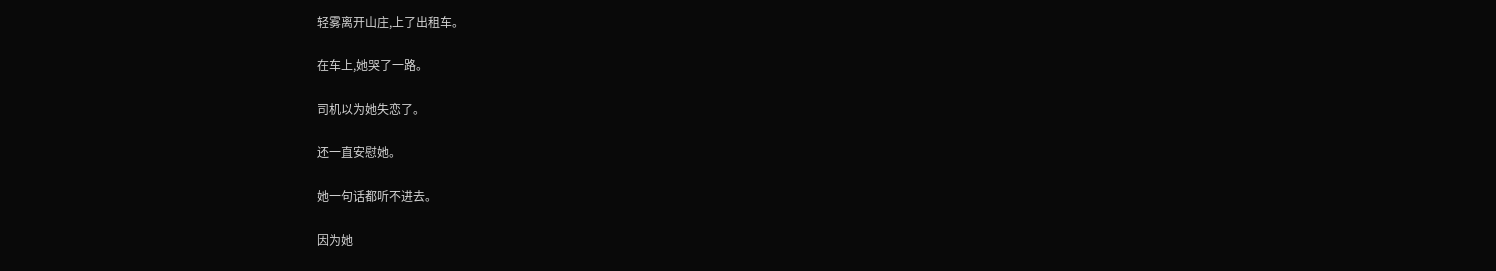轻雾离开山庄,上了出租车。

在车上,她哭了一路。

司机以为她失恋了。

还一直安慰她。

她一句话都听不进去。

因为她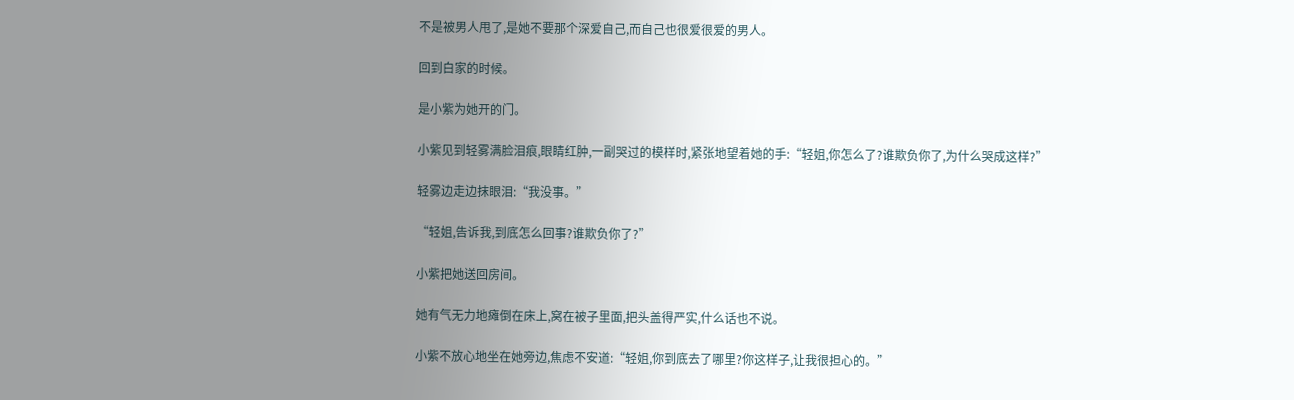不是被男人甩了,是她不要那个深爱自己,而自己也很爱很爱的男人。

回到白家的时候。

是小紫为她开的门。

小紫见到轻雾满脸泪痕,眼睛红肿,一副哭过的模样时,紧张地望着她的手:“轻姐,你怎么了?谁欺负你了,为什么哭成这样?”

轻雾边走边抹眼泪:“我没事。”

“轻姐,告诉我,到底怎么回事?谁欺负你了?”

小紫把她送回房间。

她有气无力地瘫倒在床上,窝在被子里面,把头盖得严实,什么话也不说。

小紫不放心地坐在她旁边,焦虑不安道:“轻姐,你到底去了哪里?你这样子,让我很担心的。”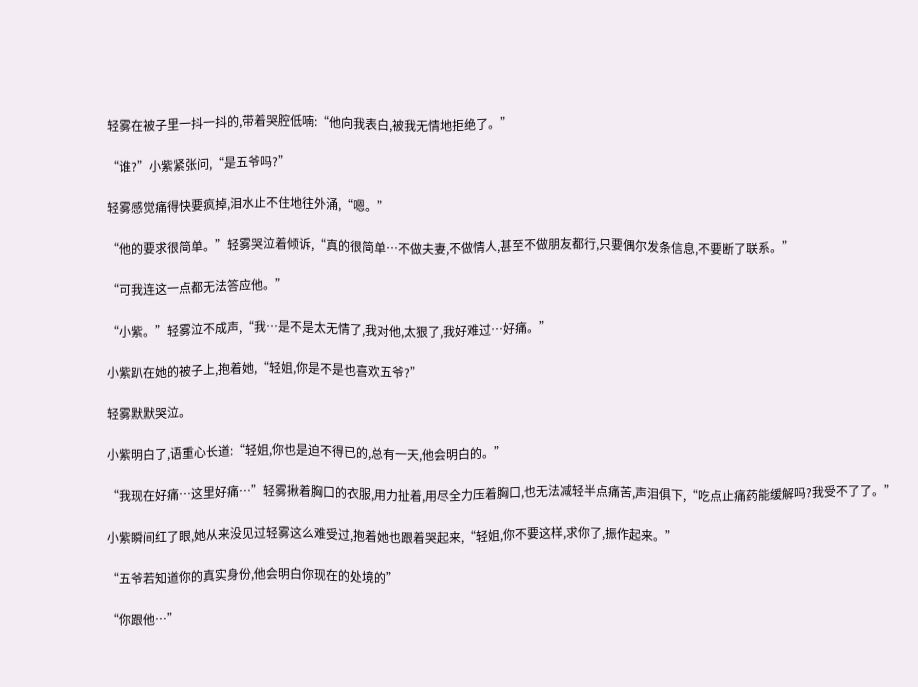轻雾在被子里一抖一抖的,带着哭腔低喃:“他向我表白,被我无情地拒绝了。”

“谁?”小紫紧张问,“是五爷吗?”

轻雾感觉痛得快要疯掉,泪水止不住地往外涌,“嗯。”

“他的要求很简单。”轻雾哭泣着倾诉,“真的很简单…不做夫妻,不做情人,甚至不做朋友都行,只要偶尔发条信息,不要断了联系。”

“可我连这一点都无法答应他。”

“小紫。”轻雾泣不成声,“我…是不是太无情了,我对他,太狠了,我好难过…好痛。”

小紫趴在她的被子上,抱着她,“轻姐,你是不是也喜欢五爷?”

轻雾默默哭泣。

小紫明白了,语重心长道:“轻姐,你也是迫不得已的,总有一天,他会明白的。”

“我现在好痛…这里好痛…”轻雾揪着胸口的衣服,用力扯着,用尽全力压着胸口,也无法减轻半点痛苦,声泪俱下,“吃点止痛药能缓解吗?我受不了了。”

小紫瞬间红了眼,她从来没见过轻雾这么难受过,抱着她也跟着哭起来,“轻姐,你不要这样,求你了,振作起来。”

“五爷若知道你的真实身份,他会明白你现在的处境的”

“你跟他…”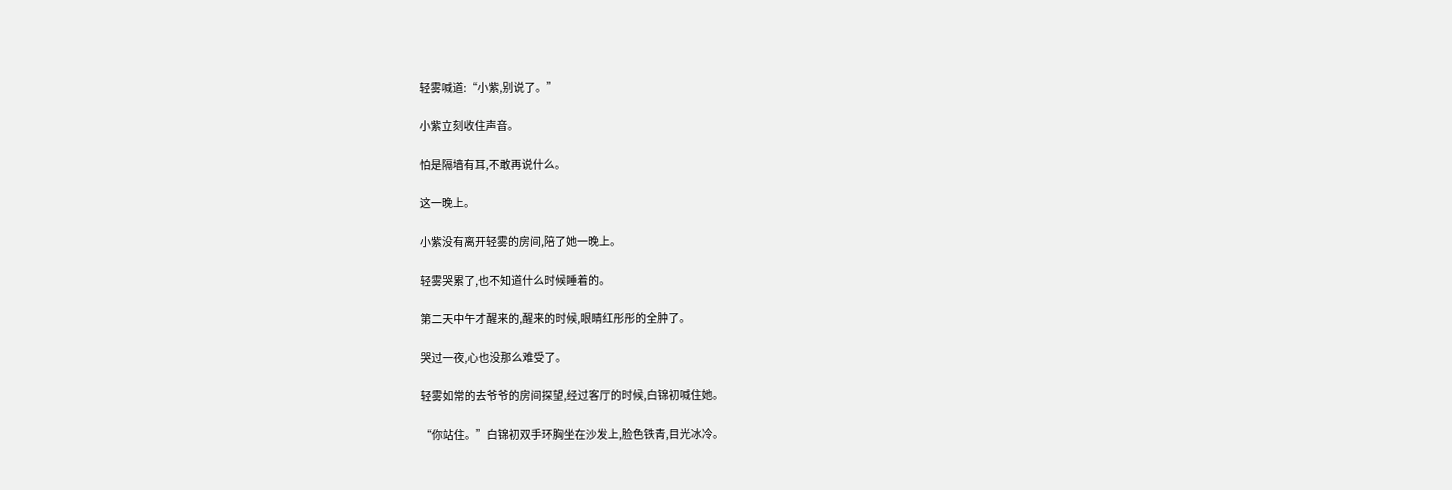轻雾喊道:“小紫,别说了。”

小紫立刻收住声音。

怕是隔墙有耳,不敢再说什么。

这一晚上。

小紫没有离开轻雾的房间,陪了她一晚上。

轻雾哭累了,也不知道什么时候睡着的。

第二天中午才醒来的,醒来的时候,眼睛红彤彤的全肿了。

哭过一夜,心也没那么难受了。

轻雾如常的去爷爷的房间探望,经过客厅的时候,白锦初喊住她。

“你站住。”白锦初双手环胸坐在沙发上,脸色铁青,目光冰冷。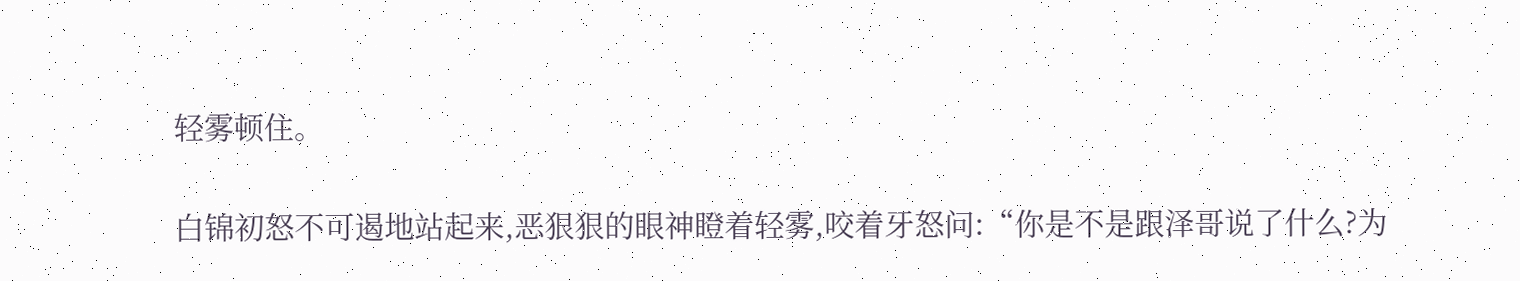轻雾顿住。

白锦初怒不可遏地站起来,恶狠狠的眼神瞪着轻雾,咬着牙怒问:“你是不是跟泽哥说了什么?为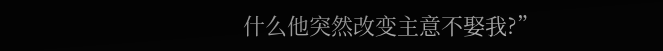什么他突然改变主意不娶我?”